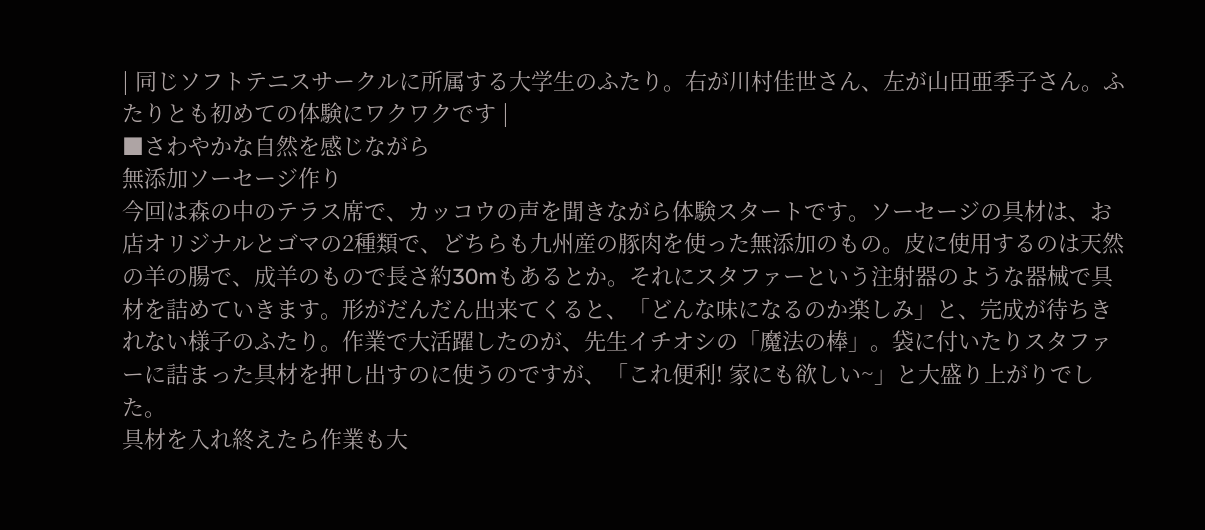| 同じソフトテニスサークルに所属する大学生のふたり。右が川村佳世さん、左が山田亜季子さん。ふたりとも初めての体験にワクワクです |
■さわやかな自然を感じながら
無添加ソーセージ作り
今回は森の中のテラス席で、カッコウの声を聞きながら体験スタートです。ソーセージの具材は、お店オリジナルとゴマの2種類で、どちらも九州産の豚肉を使った無添加のもの。皮に使用するのは天然の羊の腸で、成羊のもので長さ約30mもあるとか。それにスタファーという注射器のような器械で具材を詰めていきます。形がだんだん出来てくると、「どんな味になるのか楽しみ」と、完成が待ちきれない様子のふたり。作業で大活躍したのが、先生イチオシの「魔法の棒」。袋に付いたりスタファーに詰まった具材を押し出すのに使うのですが、「これ便利! 家にも欲しい~」と大盛り上がりでした。
具材を入れ終えたら作業も大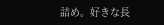詰め。好きな長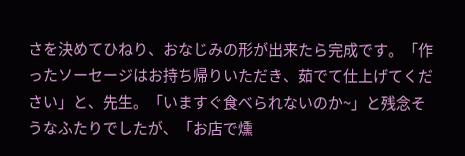さを決めてひねり、おなじみの形が出来たら完成です。「作ったソーセージはお持ち帰りいただき、茹でて仕上げてください」と、先生。「いますぐ食べられないのか~」と残念そうなふたりでしたが、「お店で燻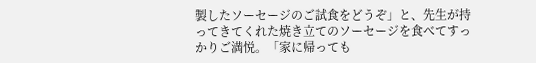製したソーセージのご試食をどうぞ」と、先生が持ってきてくれた焼き立てのソーセージを食べてすっかりご満悦。「家に帰っても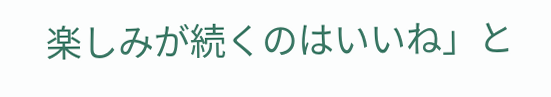楽しみが続くのはいいね」と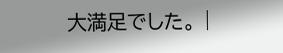大満足でした。 |